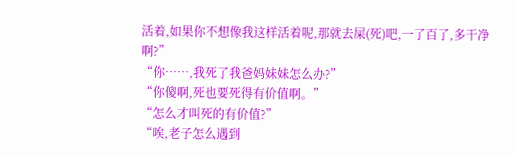活着,如果你不想像我这样活着呢,那就去屎(死)吧,一了百了,多干净啊?”
“你……,我死了我爸妈妹妹怎么办?”
“你傻啊,死也要死得有价值啊。”
“怎么才叫死的有价值?”
“唉,老子怎么遇到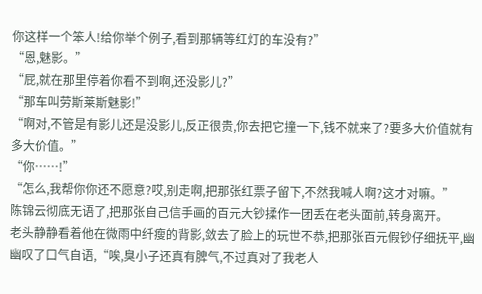你这样一个笨人!给你举个例子,看到那辆等红灯的车没有?”
“恩,魅影。”
“屁,就在那里停着你看不到啊,还没影儿?”
“那车叫劳斯莱斯魅影!”
“啊对,不管是有影儿还是没影儿,反正很贵,你去把它撞一下,钱不就来了?要多大价值就有多大价值。”
“你……!”
“怎么,我帮你你还不愿意?哎,别走啊,把那张红票子留下,不然我喊人啊?这才对嘛。”
陈锦云彻底无语了,把那张自己信手画的百元大钞揉作一团丢在老头面前,转身离开。
老头静静看着他在微雨中纤瘦的背影,敛去了脸上的玩世不恭,把那张百元假钞仔细抚平,幽幽叹了口气自语,“唉,臭小子还真有脾气,不过真对了我老人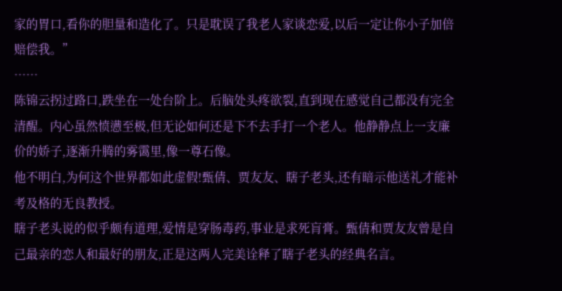家的胃口,看你的胆量和造化了。只是耽误了我老人家谈恋爱,以后一定让你小子加倍赔偿我。”
……
陈锦云拐过路口,跌坐在一处台阶上。后脑处头疼欲裂,直到现在感觉自己都没有完全清醒。内心虽然愤懑至极,但无论如何还是下不去手打一个老人。他静静点上一支廉价的娇子,逐渐升腾的雾霭里,像一尊石像。
他不明白,为何这个世界都如此虚假!甄倩、贾友友、瞎子老头,还有暗示他送礼才能补考及格的无良教授。
瞎子老头说的似乎颇有道理,爱情是穿肠毒药,事业是求死肓膏。甄倩和贾友友曾是自己最亲的恋人和最好的朋友,正是这两人完美诠释了瞎子老头的经典名言。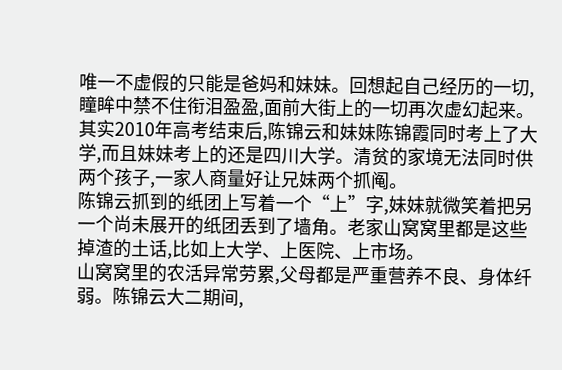唯一不虚假的只能是爸妈和妹妹。回想起自己经历的一切,瞳眸中禁不住衔泪盈盈,面前大街上的一切再次虚幻起来。
其实2010年高考结束后,陈锦云和妹妹陈锦霞同时考上了大学,而且妹妹考上的还是四川大学。清贫的家境无法同时供两个孩子,一家人商量好让兄妹两个抓阄。
陈锦云抓到的纸团上写着一个“上”字,妹妹就微笑着把另一个尚未展开的纸团丢到了墙角。老家山窝窝里都是这些掉渣的土话,比如上大学、上医院、上市场。
山窝窝里的农活异常劳累,父母都是严重营养不良、身体纤弱。陈锦云大二期间,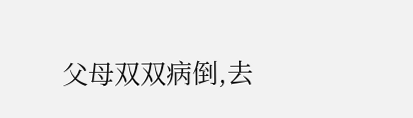父母双双病倒,去